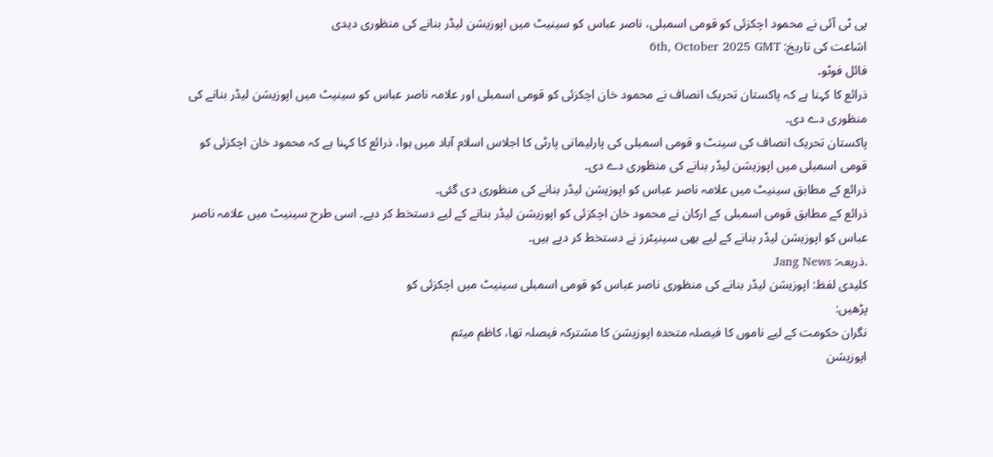پی ٹی آئی نے محمود اچکزئی کو قومی اسمبلی، ناصر عباس کو سینیٹ میں اپوزیشن لیڈر بنانے کی منظوری دیدی
اشاعت کی تاریخ: 6th, October 2025 GMT
فائل فوٹو۔
ذرائع کا کہنا ہے کہ پاکستان تحریک انصاف نے محمود خان اچکزئی کو قومی اسمبلی اور علامہ ناصر عباس کو سینیٹ میں اپوزیشن لیڈر بنانے کی منظوری دے دی۔
پاکستان تحریک انصاف کی سینٹ و قومی اسمبلی کی پارلیمانی پارٹی کا اجلاس اسلام آباد میں ہوا، ذرائع کا کہنا ہے کہ محمود خان اچکزئی کو قومی اسمبلی میں اپوزیشن لیڈر بنانے کی منظوری دے دی۔
ذرائع کے مطابق سینیٹ میں علامہ ناصر عباس کو اپوزیشن لیڈر بنانے کی منظوری دی گئی۔
ذرائع کے مطابق قومی اسمبلی کے ارکان نے محمود خان اچکزئی کو اپوزیشن لیڈر بنانے کے لیے دستخط کر دیے۔ اسی طرح سینیٹ میں علامہ ناصر عباس کو اپوزیشن لیڈر بنانے کے لیے بھی سینیٹرز نے دستخط کر دیے ہیں۔
.ذریعہ: Jang News
کلیدی لفظ: اپوزیشن لیڈر بنانے کی منظوری ناصر عباس کو قومی اسمبلی سینیٹ میں اچکزئی کو
پڑھیں:
نگران حکومت کے لیے ناموں کا فیصلہ متحدہ اپوزیشن کا مشترکہ فیصلہ تھا، کاظم میثم
اپوزیشن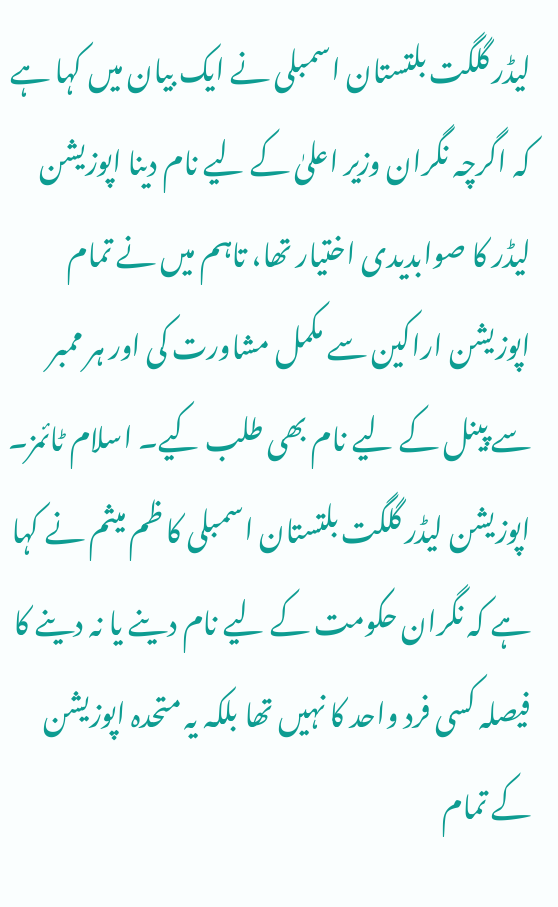لیڈر گلگت بلتستان اسمبلی نے ایک بیان میں کہا ہے کہ اگرچہ نگران وزیر اعلیٰ کے لیے نام دینا اپوزیشن لیڈر کا صوابدیدی اختیار تھا، تاہم میں نے تمام اپوزیشن اراکین سے مکمل مشاورت کی اور ہر ممبر سے پینل کے لیے نام بھی طلب کیے۔ اسلام ٹائمز۔ اپوزیشن لیڈر گلگت بلتستان اسمبلی کا ظم میثم نے کہا ہے کہ نگران حکومت کے لیے نام دینے یا نہ دینے کا فیصلہ کسی فرد واحد کا نہیں تھا بلکہ یہ متحدہ اپوزیشن کے تمام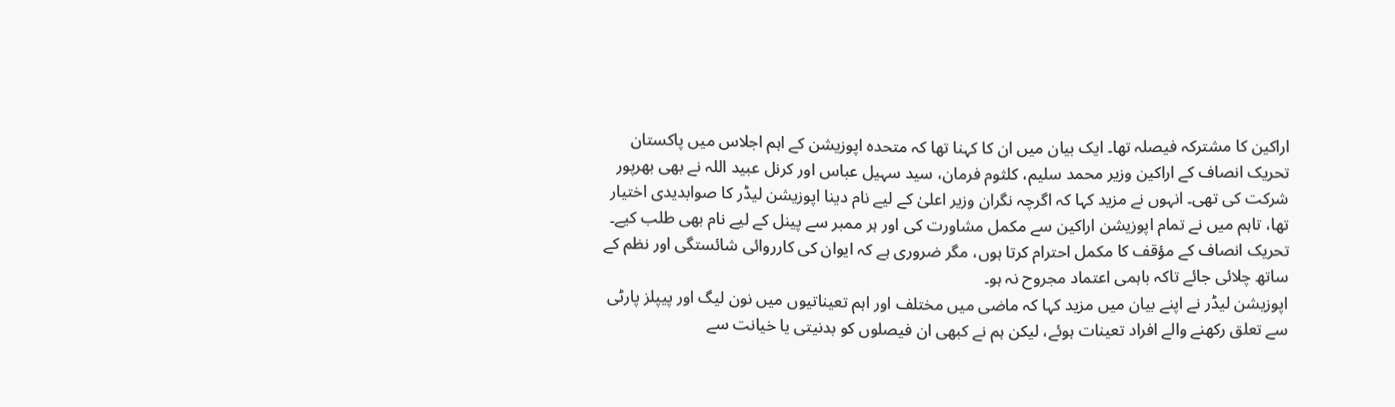اراکین کا مشترکہ فیصلہ تھا۔ ایک بیان میں ان کا کہنا تھا کہ متحدہ اپوزیشن کے اہم اجلاس میں پاکستان تحریک انصاف کے اراکین وزیر محمد سلیم، کلثوم فرمان، سید سہیل عباس اور کرنل عبید اللہ نے بھی بھرپور شرکت کی تھی۔ انہوں نے مزید کہا کہ اگرچہ نگران وزیر اعلیٰ کے لیے نام دینا اپوزیشن لیڈر کا صوابدیدی اختیار تھا، تاہم میں نے تمام اپوزیشن اراکین سے مکمل مشاورت کی اور ہر ممبر سے پینل کے لیے نام بھی طلب کیے۔ تحریک انصاف کے مؤقف کا مکمل احترام کرتا ہوں، مگر ضروری ہے کہ ایوان کی کارروائی شائستگی اور نظم کے ساتھ چلائی جائے تاکہ باہمی اعتماد مجروح نہ ہو۔
اپوزیشن لیڈر نے اپنے بیان میں مزید کہا کہ ماضی میں مختلف اور اہم تعیناتیوں میں نون لیگ اور پیپلز پارٹی سے تعلق رکھنے والے افراد تعینات ہوئے، لیکن ہم نے کبھی ان فیصلوں کو بدنیتی یا خیانت سے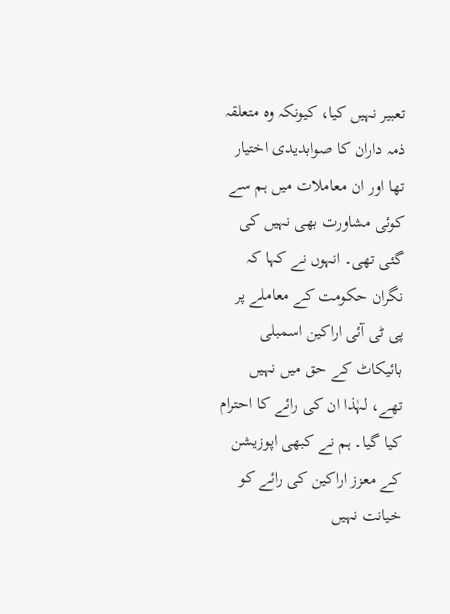تعبیر نہیں کیا، کیونکہ وہ متعلقہ ذمہ داران کا صوابدیدی اختیار تھا اور ان معاملات میں ہم سے کوئی مشاورت بھی نہیں کی گئی تھی۔ انہوں نے کہا کہ نگران حکومت کے معاملے پر پی ٹی آئی اراکین اسمبلی بائیکاٹ کے حق میں نہیں تھے، لہٰذا ان کی رائے کا احترام کیا گیا۔ ہم نے کبھی اپوزیشن کے معزز اراکین کی رائے کو خیانت نہیں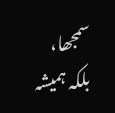سمجھا، بلکہ ہمیشہ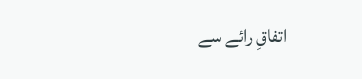اتفاقِ رائے سے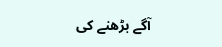آگے بڑھنے کی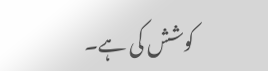کوشش کی ہے۔